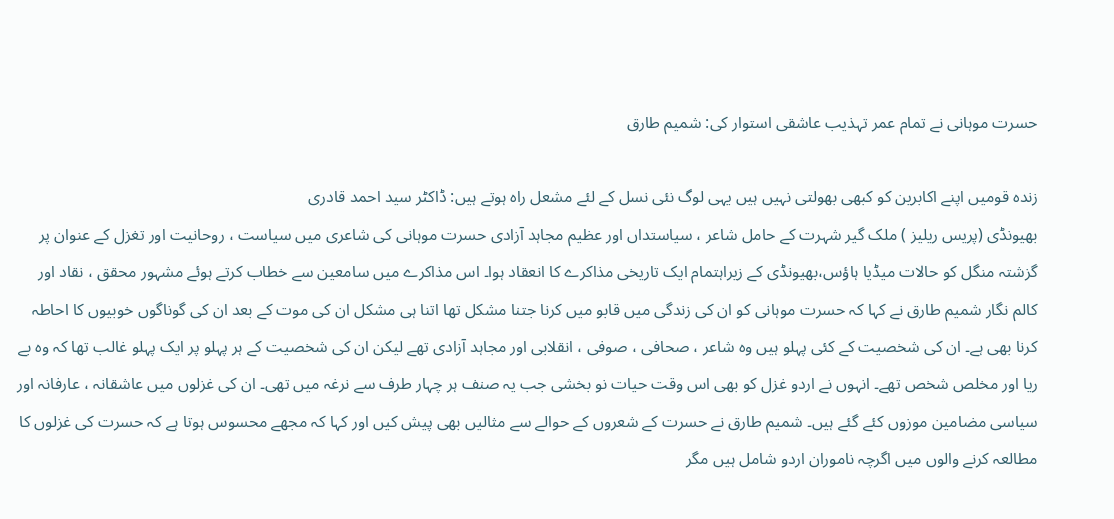حسرت موہانی نے تمام عمر تہذیب عاشقی استوار کی: شمیم طارق

زندہ قومیں اپنے اکابرین کو کبھی بھولتی نہیں ہیں یہی لوگ نئی نسل کے لئے مشعل راہ ہوتے ہیں: ڈاکٹر سید احمد قادری
بھیونڈی (پریس ریلیز ) ملک گیر شہرت کے حامل شاعر ، سیاستداں اور عظیم مجاہد آزادی حسرت موہانی کی شاعری میں سیاست ، روحانیت اور تغزل کے عنوان پر گزشتہ منگل کو حالات میڈیا ہاؤس،بھیونڈی کے زیراہتمام ایک تاریخی مذاکرے کا انعقاد ہوا۔ اس مذاکرے میں سامعین سے خطاب کرتے ہوئے مشہور محقق ، نقاد اور کالم نگار شمیم طارق نے کہا کہ حسرت موہانی کو ان کی زندگی میں قابو میں کرنا جتنا مشکل تھا اتنا ہی مشکل ان کی موت کے بعد ان کی گوناگوں خوبیوں کا احاطہ کرنا بھی ہے۔ ان کی شخصیت کے کئی پہلو ہیں وہ شاعر ، صحافی ، صوفی ، انقلابی اور مجاہد آزادی تھے لیکن ان کی شخصیت کے ہر پہلو پر ایک پہلو غالب تھا کہ وہ بے ریا اور مخلص شخص تھے۔ انہوں نے اردو غزل کو بھی اس وقت حیات نو بخشی جب یہ صنف ہر چہار طرف سے نرغہ میں تھی۔ ان کی غزلوں میں عاشقانہ ، عارفانہ اور سیاسی مضامین موزوں کئے گئے ہیں۔ شمیم طارق نے حسرت کے شعروں کے حوالے سے مثالیں بھی پیش کیں اور کہا کہ مجھے محسوس ہوتا ہے کہ حسرت کی غزلوں کا مطالعہ کرنے والوں میں اگرچہ ناموران اردو شامل ہیں مگر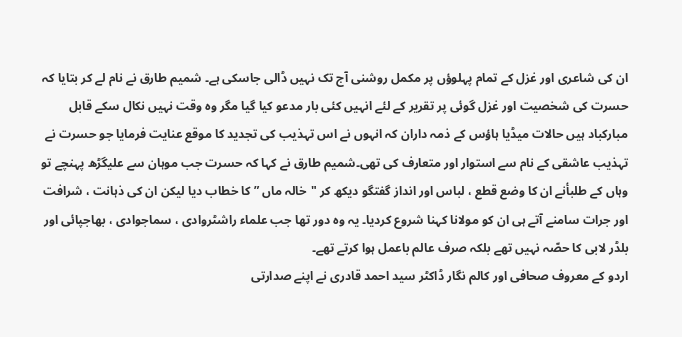ان کی شاعری اور غزل کے تمام پہلوؤں پر مکمل روشنی آج تک نہیں ڈالی جاسکی ہے۔ شمیم طارق نے نام لے کر بتایا کہ حسرت کی شخصیت اور غزل گوئی پر تقریر کے لئے انہیں کئی بار مدعو کیا گیا مگر وہ وقت نہیں نکال سکے قابل مبارکباد ہیں حالات میڈیا ہاؤس کے ذمہ داران کہ انہوں نے اس تہذیب کی تجدید کا موقع عنایت فرمایا جو حسرت نے تہذیب عاشقی کے نام سے استوار اور متعارف کی تھی۔شمیم طارق نے کہا کہ حسرت جب موہان سے علیگڑھ پہنچے تو وہاں کے طلبأنے ان کا وضع قطع ، لباس اور انداز گفتگو دیکھ کر "خالہ ماں ” کا خطاب دیا لیکن ان کی ذہانت ، شرافت اور جرات سامنے آتے ہی ان کو مولانا کہنا شروع کردیا۔ یہ وہ دور تھا جب علماء راشٹروادی ، سماجوادی ، بھاجپائی اور بلڈر لابی کا حصّہ نہیں تھے بلکہ صرف عالم باعمل ہوا کرتے تھے۔
اردو کے معروف صحافی اور کالم نگار ڈاکٹر سید احمد قادری نے اپنے صدارتی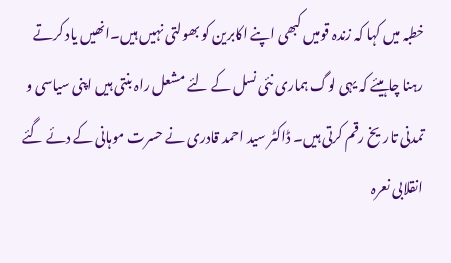خطبہ میں کہا کہ زندہ قومیں کبھی اپنے اکابرین کو بھولتی نہیں ہیں۔انھیں یاد کرتے رہنا چاہیئے کہ یہی لوگ ہماری نئی نسل کے لئے مشعل راہ بنتی ہیں اپنی سیاسی و تمدنی تاریخ رقم کرتی ہیں۔ ڈاکٹر سید احمد قادری نے حسرت موہانی کے دئے گئے انقلابی نعرہ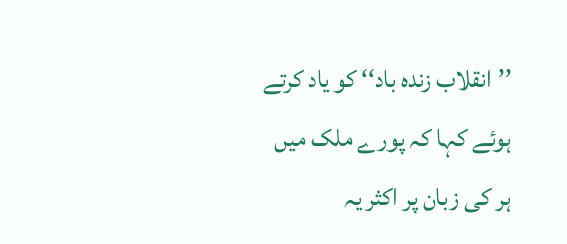’’انقلاب زندہ باد‘‘ کو یاد کرتے ہوئے کہا کہ پورے ملک میں ہر کی زبان پر اکثر یہ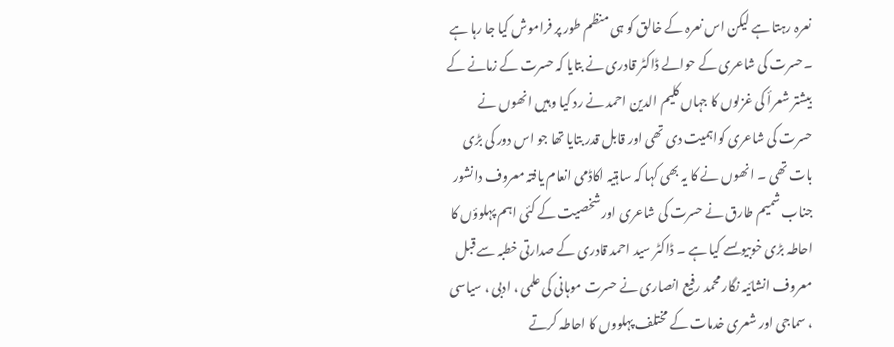نعرہ رہتا ہے لیکن اس نعرہ کے خالق کو ہی منظم طور پر فراموش کیا جا رہا ہے ۔حسرت کی شاعری کے حوالے ڈاکٹر قادری نے بتایا کہ حسرت کے زمانے کے بیشتر شعرأ کی غزلوں کا جہاں کلیم الدین احمد نے رد کیا وہیں انھوں نے حسرت کی شاعری کواہمیت دی تھی اور قابل قدر بتایا تھا جو اس دور کی بڑی بات تھی ۔ انھوں نے کا یہ بھی کہا کہ ساہتیہ اکاڈمی انعام یافتہ معروف دانشور جناب شمیم طارق نے حسرت کی شاعری اور شخصیت کے کئی اہم پہلوؤں کا احاطہ بڑی خوبیوںسے کیا ہے ۔ ڈاکٹر سید احمد قادری کے صدارتی خطبہ سے قبل معروف انشائیہ نگار محمد رفیع انصاری نے حسرت موہانی کی علمی ، ادبی ، سیاسی ، سماجی اور شعری خدمات کے مختلف پہلووں کا احاطہ کرتے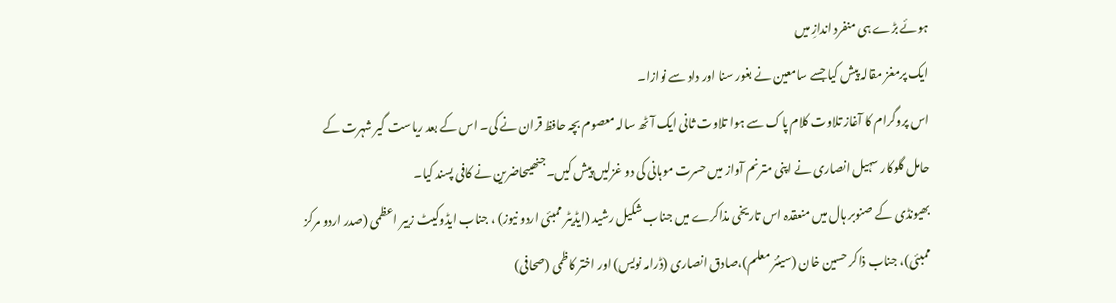ہوئے بڑے ہی منفرد اندازِ میں
ایک پرمغز مقالہ پیش کیا جسے سامعین نے بغور سنا اور داد سے نوازا۔
اس پروگرام کا آغاز تلاوت کلام پاک سے ہوا تلاوت ثانی ایک آٹھ سالہ معصوم بچہ حافظ قران نے کی۔ اس کے بعد ریاست گیر شہرت کے حامل گلوکار سہیل انصاری نے اپنی مترنم آواز میں حسرت موہانی کی دو غزلیں پیش کیں۔جنھیںحاضرین نے کافی پسند کیا۔
بھیونڈی کے صنوبر ہال میں منعقدہ اس تاریخی مذاکرے میں جناب شکیل رشید (ایڈیٹر ممبئی اردو نیوز) ، جناب ایڈوکیٹ زبیر اعظمی (صدر اردو مرکز ممبئی)، جناب ذاکر حسین خان (سینئر معلم)،صادق انصاری (ڈرامہ نویس) اور اختر کاظمی (صحافی)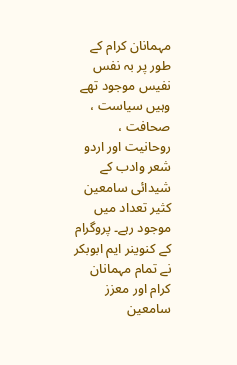مہمانان کرام کے طور پر بہ نفس نفیس موجود تھے وہیں سیاست ، صحافت ، روحانیت اور اردو شعر وادب کے شیدائی سامعین کثیر تعداد میں موجود رہے۔ پروگرام کے کنوینر ایم ابوبکر نے تمام مہمانان کرام اور معزز سامعین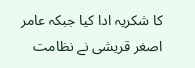کا شکریہ ادا کیا جبکہ عامر اصغر قریشی نے نظامت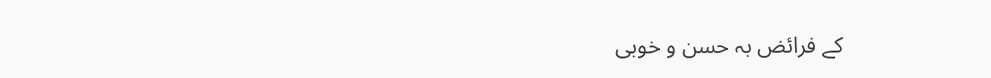کے فرائض بہ حسن و خوبی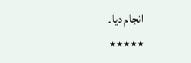انجام دیا۔
٭٭٭٭٭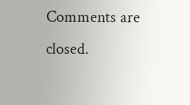Comments are closed.